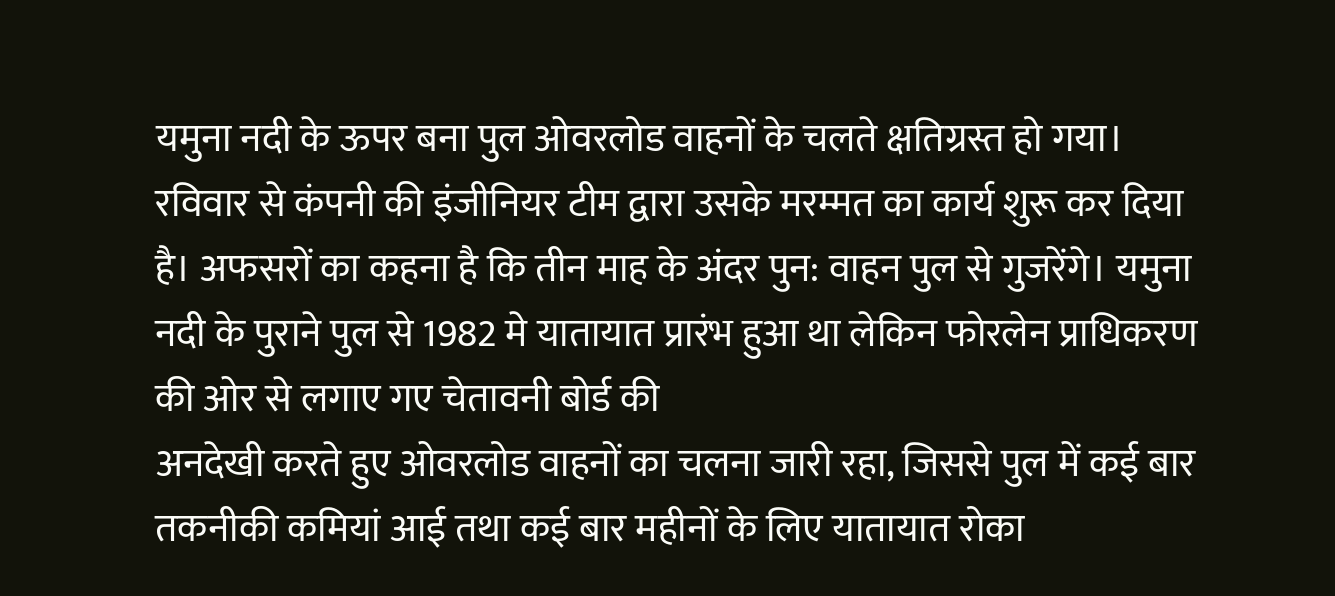यमुना नदी के ऊपर बना पुल ओवरलोड वाहनों के चलते क्षतिग्रस्त हो गया। रविवार से कंपनी की इंजीनियर टीम द्वारा उसके मरम्मत का कार्य शुरू कर दिया है। अफसरों का कहना है कि तीन माह के अंदर पुन: वाहन पुल से गुजरेंगे। यमुना नदी के पुराने पुल से 1982 मे यातायात प्रारंभ हुआ था लेकिन फोरलेन प्राधिकरण की ओर से लगाए गए चेतावनी बोर्ड की
अनदेखी करते हुए ओवरलोड वाहनों का चलना जारी रहा, जिससे पुल में कई बार तकनीकी कमियां आई तथा कई बार महीनों के लिए यातायात रोका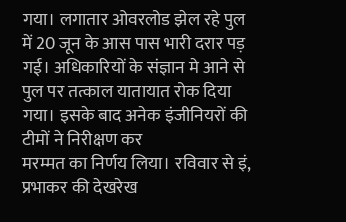गया। लगातार ओवरलोड झेल रहे पुल में 20 जून के आस पास भारी दरार पड़ गई। अधिकारियों के संज्ञान मे आने से पुल पर तत्काल यातायात रोक दिया गया। इसके बाद अनेक इंजीनियरों की टीमों ने निरीक्षण कर
मरम्मत का निर्णय लिया। रविवार से इं, प्रभाकर की देखरेख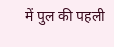में पुल की पहली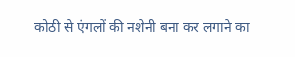कोठी से एंगलों की नशेनी बना कर लगाने का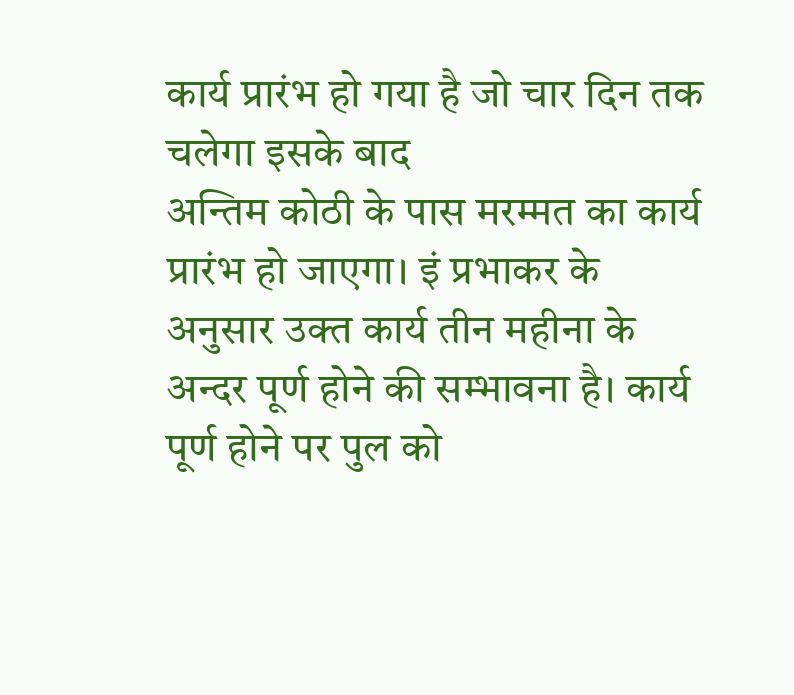कार्य प्रारंभ हो गया है जो चार दिन तक चलेगा इसके बाद
अन्तिम कोठी के पास मरम्मत का कार्य प्रारंभ हो जाएगा। इं प्रभाकर के अनुसार उक्त कार्य तीन महीना के अन्दर पूर्ण होने की सम्भावना है। कार्य पूर्ण होने पर पुल को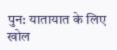पुन: यातायात के लिए खोल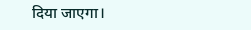दिया जाएगा।